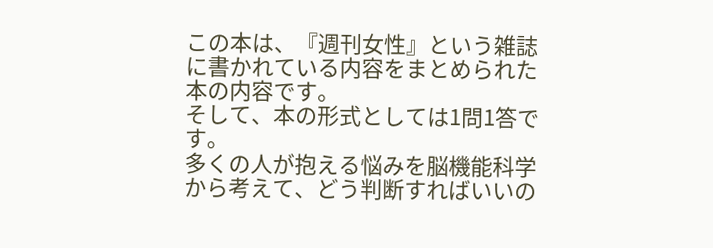この本は、『週刊女性』という雑誌に書かれている内容をまとめられた本の内容です。
そして、本の形式としては1問1答です。
多くの人が抱える悩みを脳機能科学から考えて、どう判断すればいいの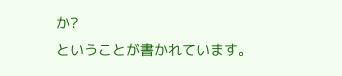か?
ということが書かれています。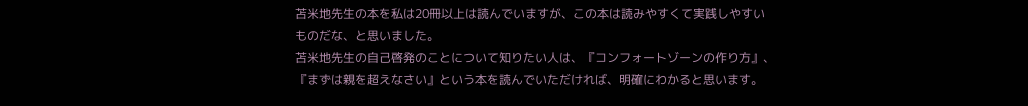苫米地先生の本を私は20冊以上は読んでいますが、この本は読みやすくて実践しやすいものだな、と思いました。
苫米地先生の自己啓発のことについて知りたい人は、『コンフォートゾーンの作り方』、『まずは親を超えなさい』という本を読んでいただければ、明確にわかると思います。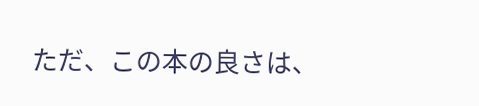ただ、この本の良さは、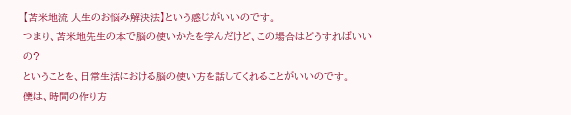【苫米地流 人生のお悩み解決法】という感じがいいのです。
つまり、苫米地先生の本で脳の使いかたを学んだけど、この場合はどうすればいいの?
ということを、日常生活における脳の使い方を話してくれることがいいのです。
僕は、時間の作り方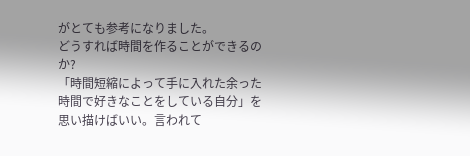がとても参考になりました。
どうすれば時間を作ることができるのか?
「時間短縮によって手に入れた余った時間で好きなことをしている自分」を思い描けばいい。言われて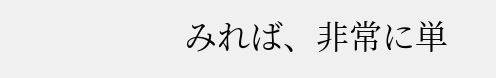みれば、非常に単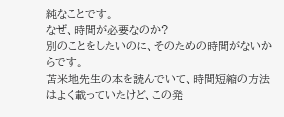純なことです。
なぜ、時間が必要なのか?
別のことをしたいのに、そのための時間がないからです。
苫米地先生の本を読んでいて、時間短縮の方法はよく載っていたけど、この発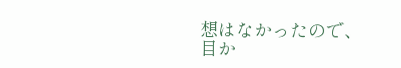想はなかったので、目か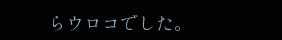らウロコでした。